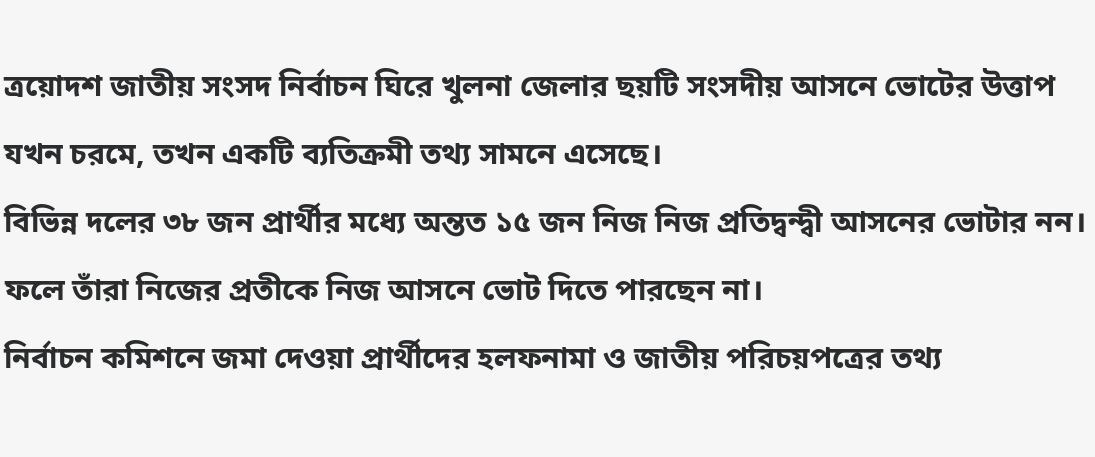ত্রয়োদশ জাতীয় সংসদ নির্বাচন ঘিরে খুলনা জেলার ছয়টি সংসদীয় আসনে ভোটের উত্তাপ যখন চরমে, তখন একটি ব্যতিক্রমী তথ্য সামনে এসেছে।
বিভিন্ন দলের ৩৮ জন প্রার্থীর মধ্যে অন্তত ১৫ জন নিজ নিজ প্রতিদ্বন্দ্বী আসনের ভোটার নন। ফলে তাঁরা নিজের প্রতীকে নিজ আসনে ভোট দিতে পারছেন না।
নির্বাচন কমিশনে জমা দেওয়া প্রার্থীদের হলফনামা ও জাতীয় পরিচয়পত্রের তথ্য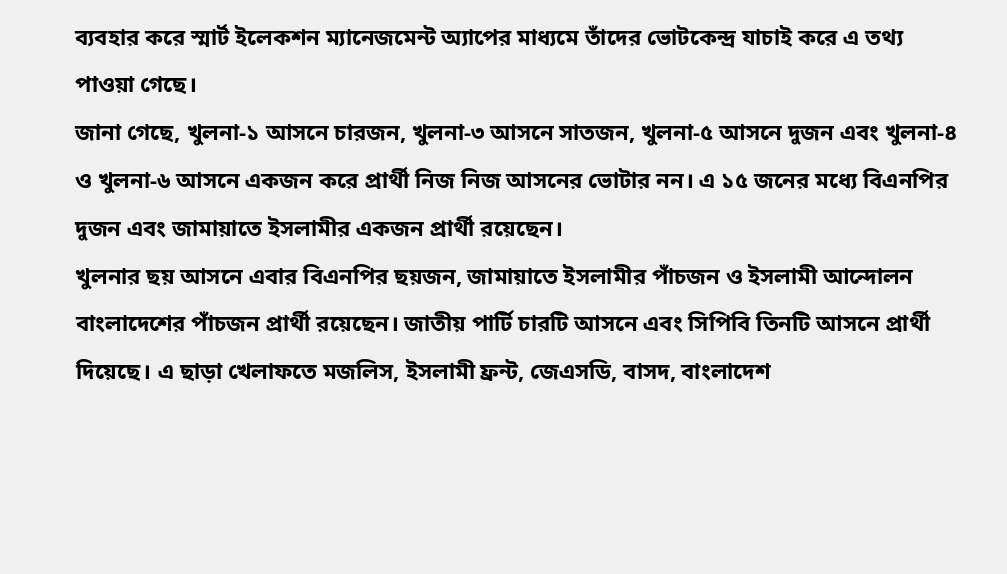ব্যবহার করে স্মার্ট ইলেকশন ম্যানেজমেন্ট অ্যাপের মাধ্যমে তাঁদের ভোটকেন্দ্র যাচাই করে এ তথ্য পাওয়া গেছে।
জানা গেছে, খুলনা-১ আসনে চারজন, খুলনা-৩ আসনে সাতজন, খুলনা-৫ আসনে দুজন এবং খুলনা-৪ ও খুলনা-৬ আসনে একজন করে প্রার্থী নিজ নিজ আসনের ভোটার নন। এ ১৫ জনের মধ্যে বিএনপির দুজন এবং জামায়াতে ইসলামীর একজন প্রার্থী রয়েছেন।
খুলনার ছয় আসনে এবার বিএনপির ছয়জন, জামায়াতে ইসলামীর পাঁচজন ও ইসলামী আন্দোলন বাংলাদেশের পাঁচজন প্রার্থী রয়েছেন। জাতীয় পার্টি চারটি আসনে এবং সিপিবি তিনটি আসনে প্রার্থী দিয়েছে। এ ছাড়া খেলাফতে মজলিস, ইসলামী ফ্রন্ট, জেএসডি, বাসদ, বাংলাদেশ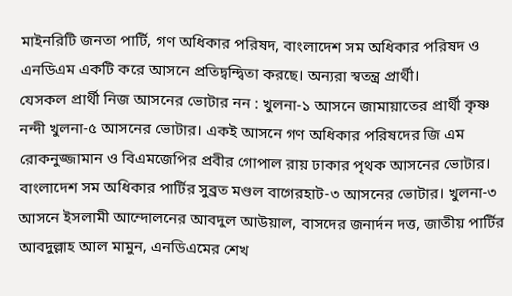মাইনরিটি জনতা পার্টি, গণ অধিকার পরিষদ, বাংলাদেশ সম অধিকার পরিষদ ও এনডিএম একটি করে আসনে প্রতিদ্বন্দ্বিতা করছে। অন্যরা স্বতন্ত্র প্রার্থী।
যেসকল প্রার্থী নিজ আসনের ভোটার নন : খুলনা-১ আসনে জামায়াতের প্রার্থী কৃষ্ণ নন্দী খুলনা-৫ আসনের ভোটার। একই আসনে গণ অধিকার পরিষদের জি এম রোকনুজ্জামান ও বিএমজেপির প্রবীর গোপাল রায় ঢাকার পৃথক আসনের ভোটার। বাংলাদেশ সম অধিকার পার্টির সুব্রত মণ্ডল বাগেরহাট-৩ আসনের ভোটার। খুলনা-৩ আসনে ইসলামী আন্দোলনের আবদুল আউয়াল, বাসদের জনার্দন দত্ত, জাতীয় পার্টির আবদুল্লাহ আল মামুন, এনডিএমের শেখ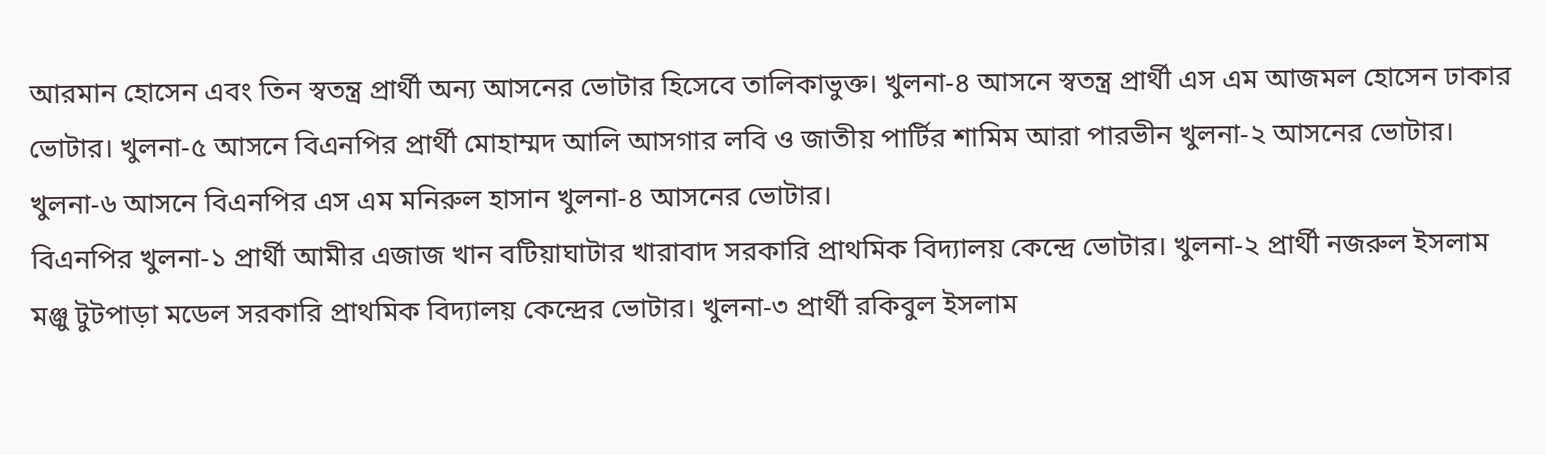আরমান হোসেন এবং তিন স্বতন্ত্র প্রার্থী অন্য আসনের ভোটার হিসেবে তালিকাভুক্ত। খুলনা-৪ আসনে স্বতন্ত্র প্রার্থী এস এম আজমল হোসেন ঢাকার ভোটার। খুলনা-৫ আসনে বিএনপির প্রার্থী মোহাম্মদ আলি আসগার লবি ও জাতীয় পার্টির শামিম আরা পারভীন খুলনা-২ আসনের ভোটার। খুলনা-৬ আসনে বিএনপির এস এম মনিরুল হাসান খুলনা-৪ আসনের ভোটার।
বিএনপির খুলনা-১ প্রার্থী আমীর এজাজ খান বটিয়াঘাটার খারাবাদ সরকারি প্রাথমিক বিদ্যালয় কেন্দ্রে ভোটার। খুলনা-২ প্রার্থী নজরুল ইসলাম মঞ্জু টুটপাড়া মডেল সরকারি প্রাথমিক বিদ্যালয় কেন্দ্রের ভোটার। খুলনা-৩ প্রার্থী রকিবুল ইসলাম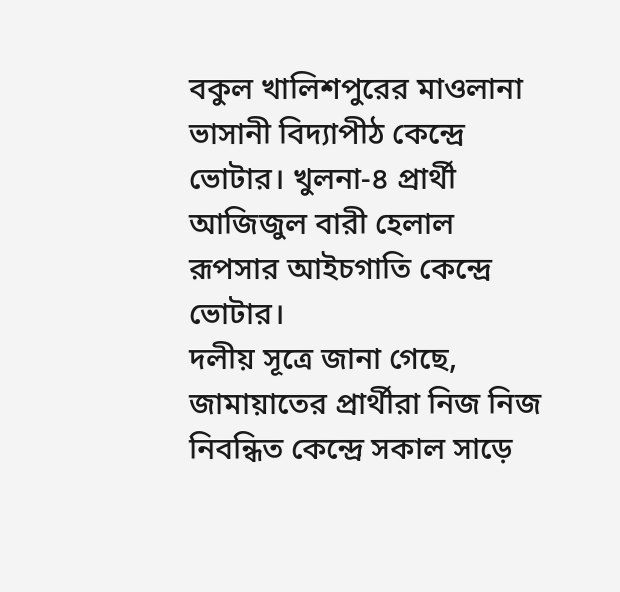বকুল খালিশপুরের মাওলানা ভাসানী বিদ্যাপীঠ কেন্দ্রে ভোটার। খুলনা-৪ প্রার্থী আজিজুল বারী হেলাল রূপসার আইচগাতি কেন্দ্রে ভোটার।
দলীয় সূত্রে জানা গেছে, জামায়াতের প্রার্থীরা নিজ নিজ নিবন্ধিত কেন্দ্রে সকাল সাড়ে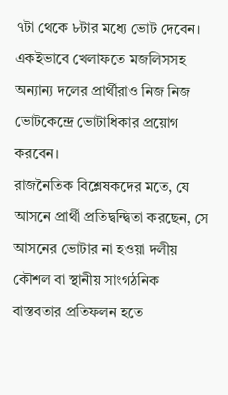৭টা থেকে ৮টার মধ্যে ভোট দেবেন। একইভাবে খেলাফতে মজলিসসহ অন্যান্য দলের প্রার্থীরাও নিজ নিজ ভোটকেন্দ্রে ভোটাধিকার প্রয়োগ করবেন।
রাজনৈতিক বিশ্লেষকদের মতে, যে আসনে প্রার্থী প্রতিদ্বন্দ্বিতা করছেন, সে আসনের ভোটার না হওয়া দলীয় কৌশল বা স্থানীয় সাংগঠনিক বাস্তবতার প্রতিফলন হতে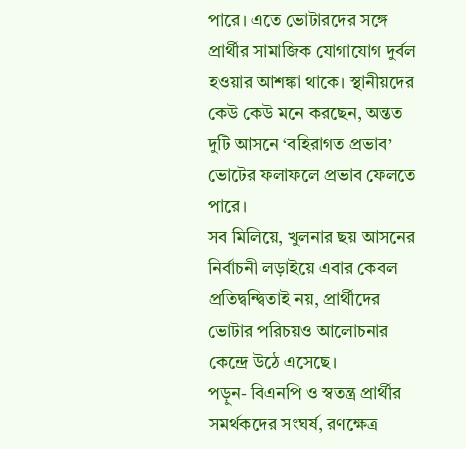পারে। এতে ভোটারদের সঙ্গে প্রার্থীর সামাজিক যোগাযোগ দুর্বল হওয়ার আশঙ্কা থাকে। স্থানীয়দের কেউ কেউ মনে করছেন, অন্তত দুটি আসনে ‘বহিরাগত প্রভাব’ ভোটের ফলাফলে প্রভাব ফেলতে পারে।
সব মিলিয়ে, খুলনার ছয় আসনের নির্বাচনী লড়াইয়ে এবার কেবল প্রতিদ্বন্দ্বিতাই নয়, প্রার্থীদের ভোটার পরিচয়ও আলোচনার কেন্দ্রে উঠে এসেছে।
পড়ুন- বিএনপি ও স্বতন্ত্র প্রার্থীর সমর্থকদের সংঘর্ষ, রণক্ষেত্র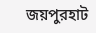জয়পুরহাট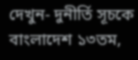দেখুন- দুনীর্তি সূচকে বাংলাদেশ ১৩তম,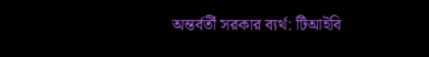অন্তর্বর্তী সরকার ব্যর্থ: টিআইবি